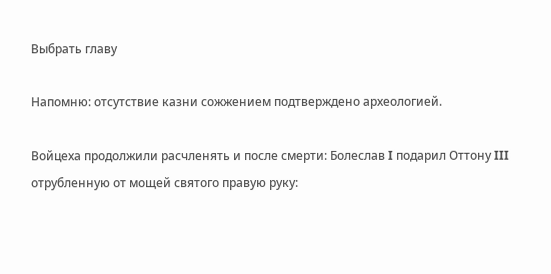Выбрать главу

Напомню: отсутствие казни сожжением подтверждено археологией.

Войцеха продолжили расчленять и после смерти: Болеслав I подарил Оттону III отрубленную от мощей святого правую руку: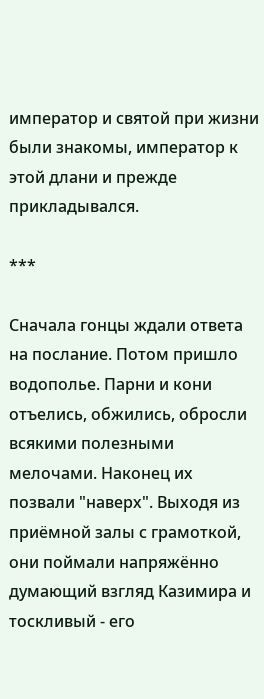император и святой при жизни были знакомы, император к этой длани и прежде прикладывался.

***

Сначала гонцы ждали ответа на послание. Потом пришло водополье. Парни и кони отъелись, обжились, обросли всякими полезными мелочами. Наконец их позвали "наверх". Выходя из приёмной залы с грамоткой, они поймали напряжённо думающий взгляд Казимира и тоскливый - его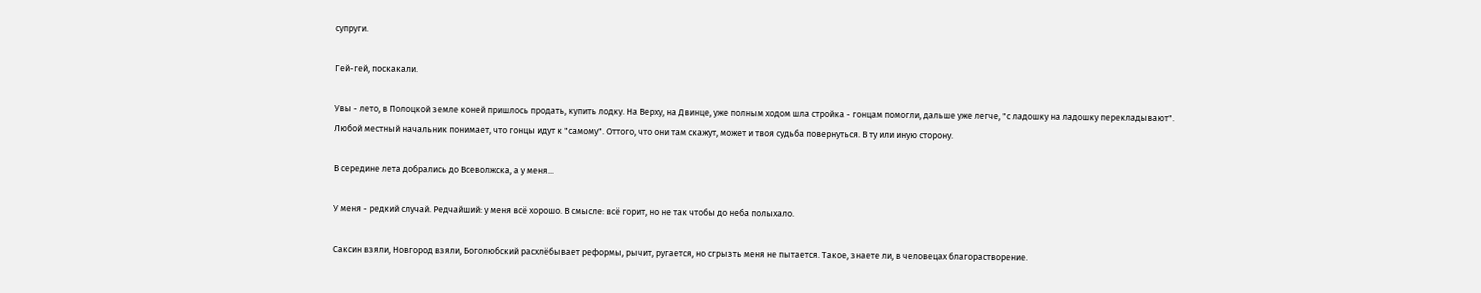супруги.

Гей-гей, поскакали.

Увы - лето, в Полоцкой земле коней пришлось продать, купить лодку. На Верху, на Двинце, уже полным ходом шла стройка - гонцам помогли, дальше уже легче, "с ладошку на ладошку перекладывают". Любой местный начальник понимает, что гонцы идут к "самому". Оттого, что они там скажут, может и твоя судьба повернуться. В ту или иную сторону.

В середине лета добрались до Всеволжска, а у меня...

У меня - редкий случай. Редчайший: у меня всё хорошо. В смысле: всё горит, но не так чтобы до неба полыхало.

Саксин взяли, Новгород взяли, Боголюбский расхлёбывает реформы, рычит, ругается, но сгрызть меня не пытается. Такое, знаете ли, в человецах благорастворение.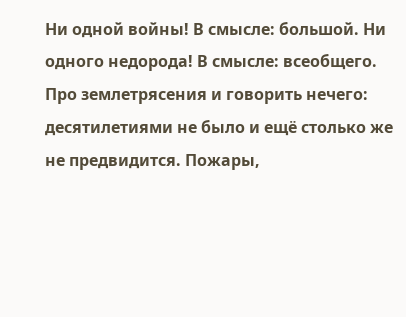Ни одной войны! В смысле: большой. Ни одного недорода! В смысле: всеобщего. Про землетрясения и говорить нечего: десятилетиями не было и ещё столько же не предвидится. Пожары,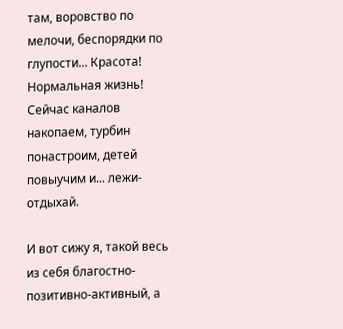там, воровство по мелочи, беспорядки по глупости... Красота! Нормальная жизнь! Сейчас каналов накопаем, турбин понастроим, детей повыучим и... лежи-отдыхай.

И вот сижу я, такой весь из себя благостно-позитивно-активный, а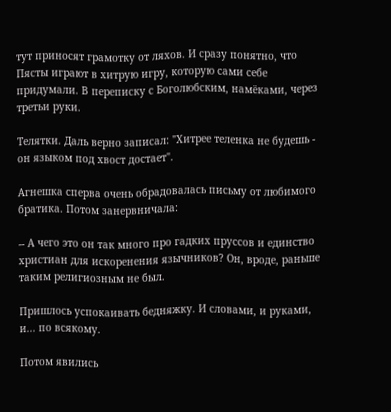тут приносят грамотку от ляхов. И сразу понятно, что Пясты играют в хитрую игру, которую сами себе придумали. В переписку с Боголюбским, намёками, через третьи руки.

Телятки. Даль верно записал: "Хитрее теленка не будешь - он языком под хвост достает".

Агнешка сперва очень обрадовалась письму от любимого братика. Потом занервничала:

-- А чего это он так много про гадких пруссов и единство христиан для искоренения язычников? Он, вроде, раньше таким религиозным не был.

Пришлось успокаивать бедняжку. И словами, и руками, и... по всякому.

Потом явились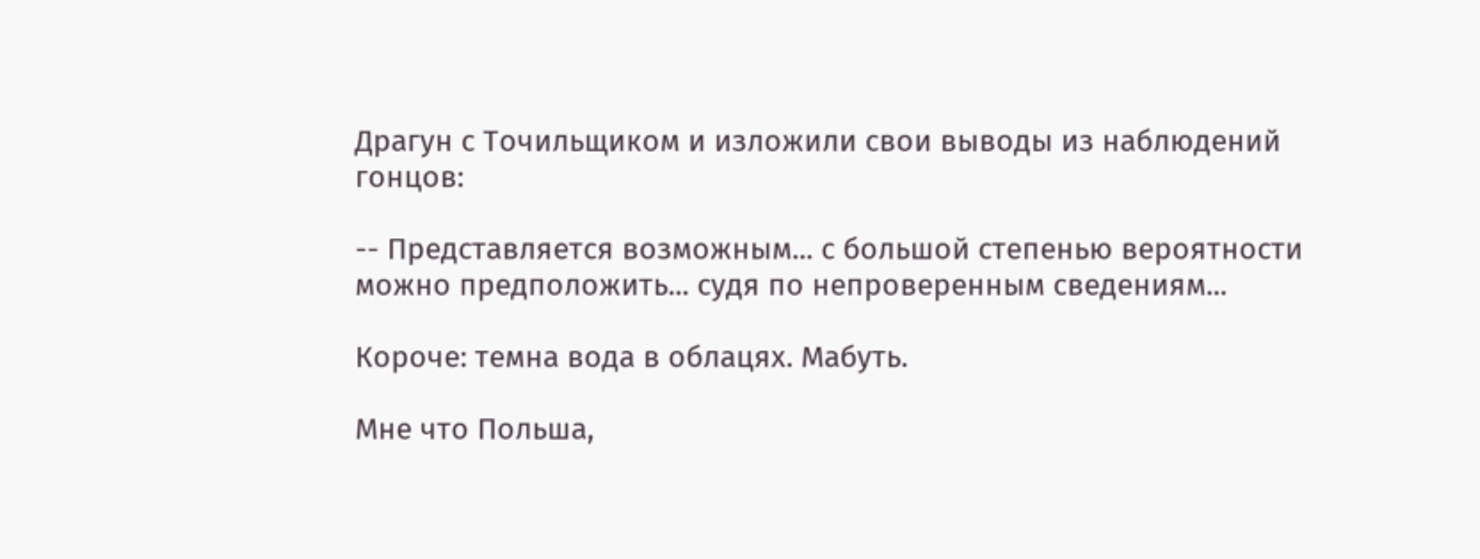Драгун с Точильщиком и изложили свои выводы из наблюдений гонцов:

-- Представляется возможным... с большой степенью вероятности можно предположить... судя по непроверенным сведениям...

Короче: темна вода в облацях. Мабуть.

Мне что Польша,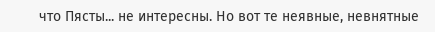что Пясты... не интересны. Но вот те неявные, невнятные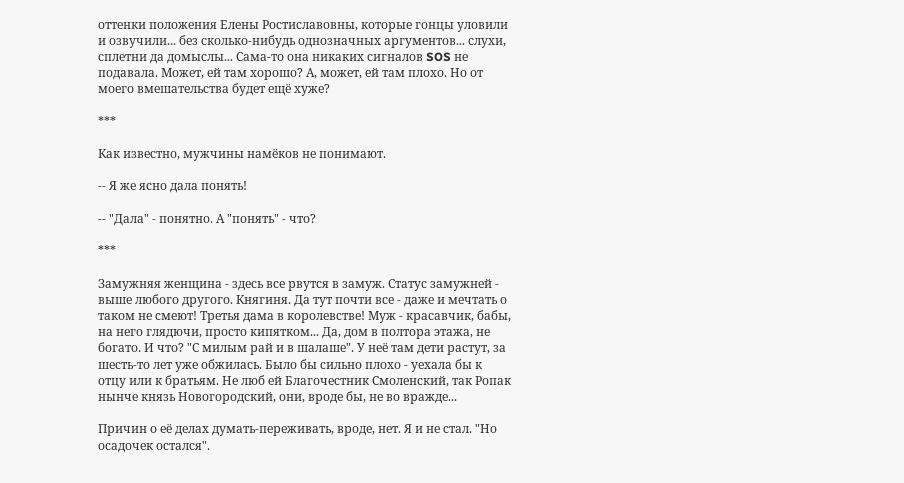оттенки положения Елены Ростиславовны, которые гонцы уловили и озвучили... без сколько-нибудь однозначных аргументов... слухи, сплетни да домыслы... Сама-то она никаких сигналов SOS не подавала. Может, ей там хорошо? А, может, ей там плохо. Но от моего вмешательства будет ещё хуже?

***

Как известно, мужчины намёков не понимают.

-- Я же ясно дала понять!

-- "Дала" - понятно. А "понять" - что?

***

Замужняя женщина - здесь все рвутся в замуж. Статус замужней - выше любого другого. Княгиня. Да тут почти все - даже и мечтать о таком не смеют! Третья дама в королевстве! Муж - красавчик, бабы, на него глядючи, просто кипятком... Да, дом в полтора этажа, не богато. И что? "С милым рай и в шалаше". У неё там дети растут, за шесть-то лет уже обжилась. Было бы сильно плохо - уехала бы к отцу или к братьям. Не люб ей Благочестник Смоленский, так Ропак нынче князь Новогородский, они, вроде бы, не во вражде...

Причин о её делах думать-переживать, вроде, нет. Я и не стал. "Но осадочек остался".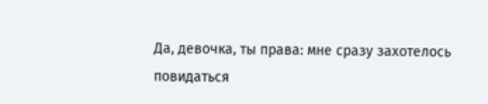Да, девочка, ты права: мне сразу захотелось повидаться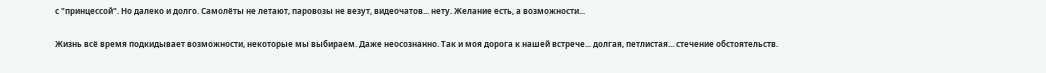с "принцессой". Но далеко и долго. Самолёты не летают, паровозы не везут, видеочатов... нету. Желание есть, а возможности...

Жизнь всё время подкидывает возможности, некоторые мы выбираем. Даже неосознанно. Так и моя дорога к нашей встрече... долгая, петлистая... стечение обстоятельств.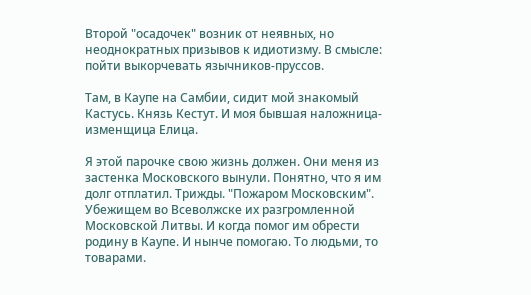Второй "осадочек" возник от неявных, но неоднократных призывов к идиотизму. В смысле: пойти выкорчевать язычников-пруссов.

Там, в Каупе на Самбии, сидит мой знакомый Кастусь. Князь Кестут. И моя бывшая наложница-изменщица Елица.

Я этой парочке свою жизнь должен. Они меня из застенка Московского вынули. Понятно, что я им долг отплатил. Трижды. "Пожаром Московским". Убежищем во Всеволжске их разгромленной Московской Литвы. И когда помог им обрести родину в Каупе. И нынче помогаю. То людьми, то товарами.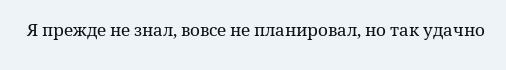Я прежде не знал, вовсе не планировал, но так удачно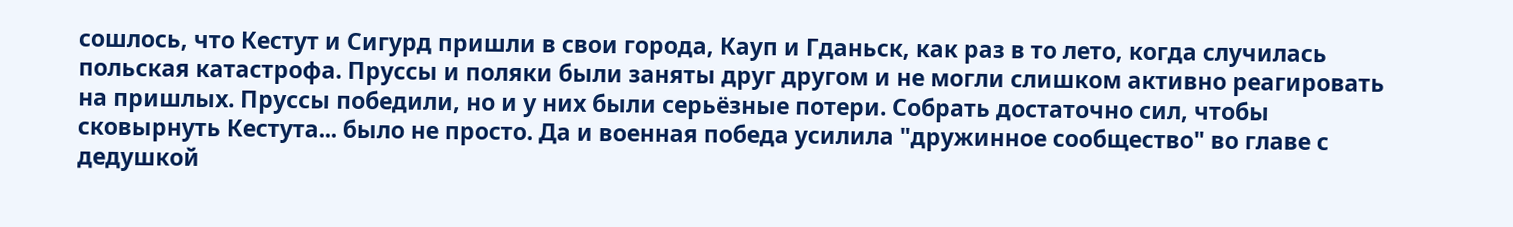сошлось, что Кестут и Сигурд пришли в свои города, Кауп и Гданьск, как раз в то лето, когда случилась польская катастрофа. Пруссы и поляки были заняты друг другом и не могли слишком активно реагировать на пришлых. Пруссы победили, но и у них были серьёзные потери. Собрать достаточно сил, чтобы сковырнуть Кестута... было не просто. Да и военная победа усилила "дружинное сообщество" во главе с дедушкой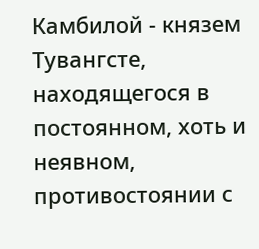Камбилой - князем Тувангсте, находящегося в постоянном, хоть и неявном, противостоянии с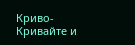Криво-Кривайте и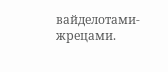вайделотами-жрецами.